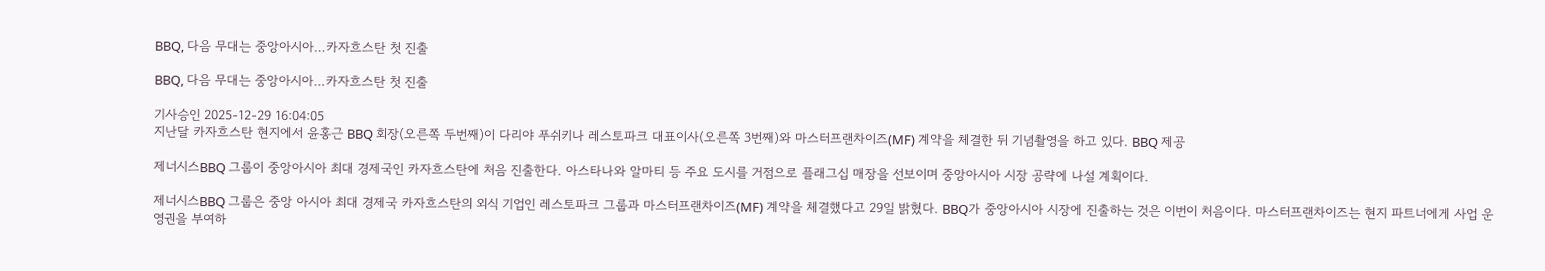BBQ, 다음 무대는 중앙아시아…카자흐스탄 첫 진출

BBQ, 다음 무대는 중앙아시아…카자흐스탄 첫 진출

기사승인 2025-12-29 16:04:05
지난달 카자흐스탄 현지에서 윤홍근 BBQ 회장(오른쪽 두번째)이 다리야 푸쉬키나 레스토파크 대표이사(오른쪽 3번째)와 마스터프랜차이즈(MF) 계약을 체결한 뒤 기념촬영을 하고 있다. BBQ 제공

제너시스BBQ 그룹이 중앙아시아 최대 경제국인 카자흐스탄에 처음 진출한다. 아스타나와 알마티 등 주요 도시를 거점으로 플래그십 매장을 선보이며 중앙아시아 시장 공략에 나설 계획이다.

제너시스BBQ 그룹은 중앙 아시아 최대 경제국 카자흐스탄의 외식 기업인 레스토파크 그룹과 마스터프랜차이즈(MF) 계약을 체결했다고 29일 밝혔다. BBQ가 중앙아시아 시장에 진출하는 것은 이번이 처음이다. 마스터프랜차이즈는 현지 파트너에게 사업 운영권을 부여하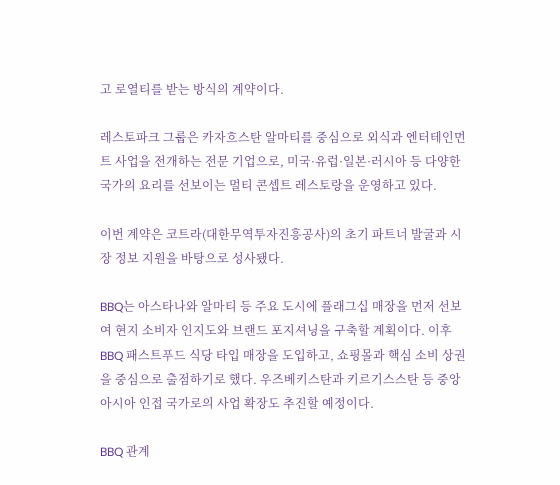고 로열티를 받는 방식의 계약이다.

레스토파크 그룹은 카자흐스탄 알마티를 중심으로 외식과 엔터테인먼트 사업을 전개하는 전문 기업으로, 미국·유럽·일본·러시아 등 다양한 국가의 요리를 선보이는 멀티 콘셉트 레스토랑을 운영하고 있다.

이번 계약은 코트라(대한무역투자진흥공사)의 초기 파트너 발굴과 시장 정보 지원을 바탕으로 성사됐다.

BBQ는 아스타나와 알마티 등 주요 도시에 플래그십 매장을 먼저 선보여 현지 소비자 인지도와 브랜드 포지셔닝을 구축할 계획이다. 이후 BBQ 패스트푸드 식당 타입 매장을 도입하고, 쇼핑몰과 핵심 소비 상권을 중심으로 출점하기로 했다. 우즈베키스탄과 키르기스스탄 등 중앙아시아 인접 국가로의 사업 확장도 추진할 예정이다.

BBQ 관계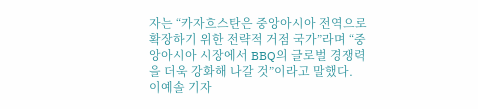자는 “카자흐스탄은 중앙아시아 전역으로 확장하기 위한 전략적 거점 국가”라며 “중앙아시아 시장에서 BBQ의 글로벌 경쟁력을 더욱 강화해 나갈 것”이라고 말했다.
이예솔 기자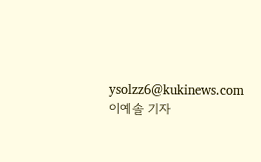ysolzz6@kukinews.com
이예솔 기자